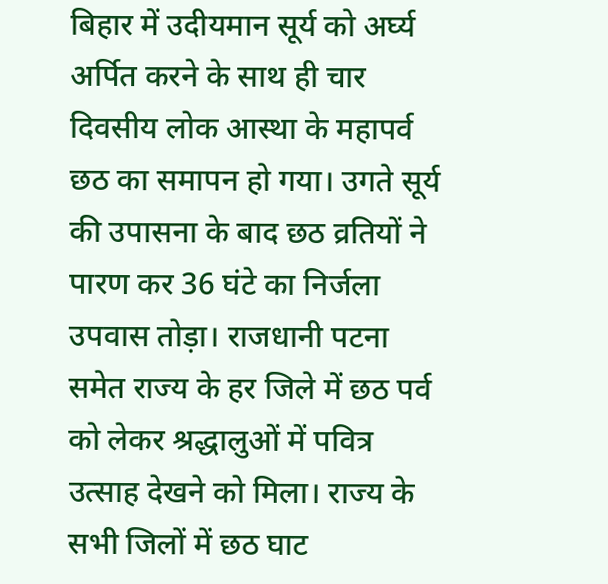बिहार में उदीयमान सूर्य को अर्घ्य अर्पित करने के साथ ही चार दिवसीय लोक आस्था के महापर्व छठ का समापन हो गया। उगते सूर्य की उपासना के बाद छठ व्रतियों ने पारण कर 36 घंटे का निर्जला उपवास तोड़ा। राजधानी पटना समेत राज्य के हर जिले में छठ पर्व को लेकर श्रद्धालुओं में पवित्र उत्साह देखने को मिला। राज्य के सभी जिलों में छठ घाट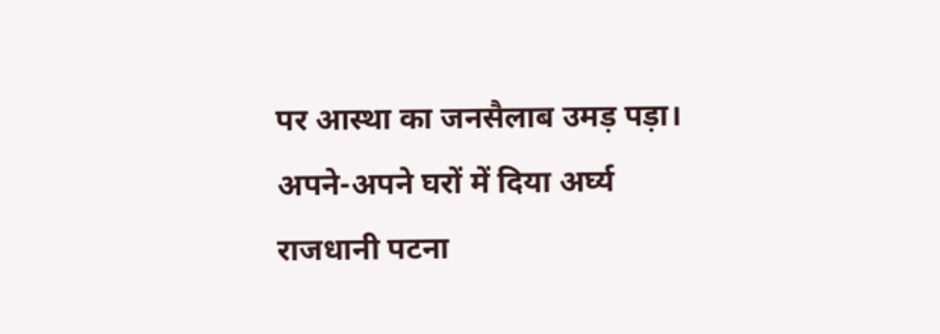पर आस्था का जनसैलाब उमड़ पड़ा।
अपने-अपने घरों में दिया अर्घ्य
राजधानी पटना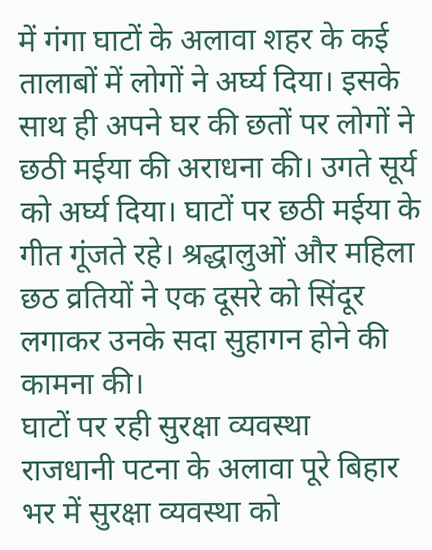में गंगा घाटों के अलावा शहर के कई तालाबों में लोगों ने अर्घ्य दिया। इसके साथ ही अपने घर की छतों पर लोगों ने छठी मईया की अराधना की। उगते सूर्य को अर्घ्य दिया। घाटों पर छठी मईया के गीत गूंजते रहे। श्रद्धालुओं और महिला छठ व्रतियों ने एक दूसरे को सिंदूर लगाकर उनके सदा सुहागन होने की कामना की।
घाटों पर रही सुरक्षा व्यवस्था
राजधानी पटना के अलावा पूरे बिहार भर में सुरक्षा व्यवस्था को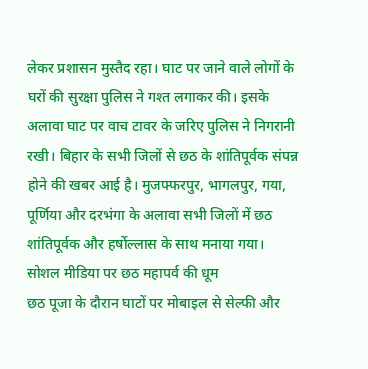लेकर प्रशासन मुस्तैद रहा। घाट पर जाने वाले लोगों के घरों की सुरक्षा पुलिस ने गश्त लगाकर की। इसके अलावा घाट पर वाच टावर के जरिए पुलिस ने निगरानी रखी। बिहार के सभी जिलों से छठ के शांतिपूर्वक संपन्न होने की खबर आई है। मुजफ्फरपुर, भागलपुर, गया, पूर्णिया और दरभंगा के अलावा सभी जिलों में छठ शांतिपूर्वक और हर्षोल्लास के साथ मनाया गया।
सोशल मीडिया पर छठ महापर्व की धूम
छठ पूजा के दौरान घाटों पर मोबाइल से सेल्फी और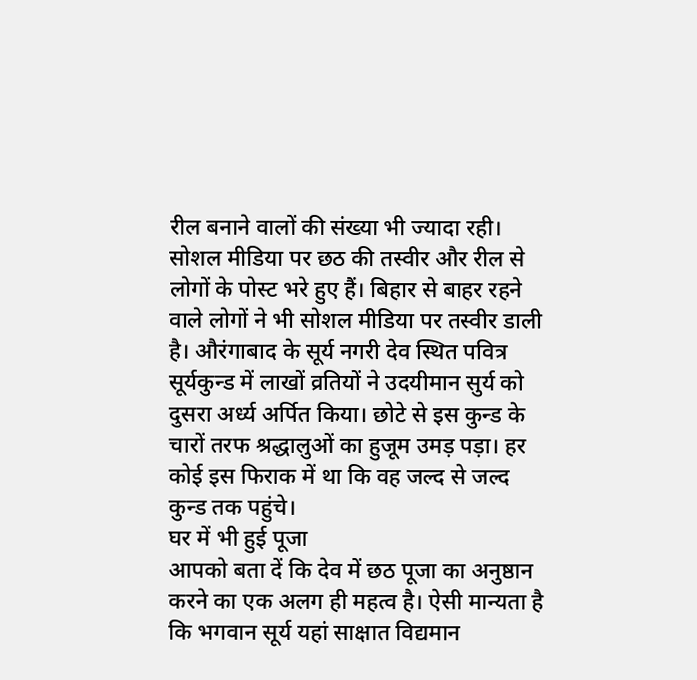रील बनाने वालों की संख्या भी ज्यादा रही। सोशल मीडिया पर छठ की तस्वीर और रील से लोगों के पोस्ट भरे हुए हैं। बिहार से बाहर रहने वाले लोगों ने भी सोशल मीडिया पर तस्वीर डाली है। औरंगाबाद के सूर्य नगरी देव स्थित पवित्र सूर्यकुन्ड में लाखों व्रतियों ने उदयीमान सुर्य को दुसरा अर्ध्य अर्पित किया। छोटे से इस कुन्ड के चारों तरफ श्रद्धालुओं का हुजूम उमड़ पड़ा। हर कोई इस फिराक में था कि वह जल्द से जल्द कुन्ड तक पहुंचे।
घर में भी हुई पूजा
आपको बता दें कि देव में छठ पूजा का अनुष्ठान करने का एक अलग ही महत्व है। ऐसी मान्यता है कि भगवान सूर्य यहां साक्षात विद्यमान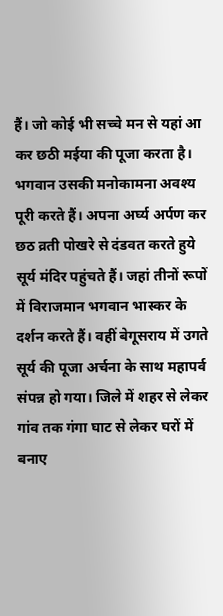हैं। जो कोई भी सच्चे मन से यहां आ कर छठी मईया की पूजा करता है। भगवान उसकी मनोकामना अवश्य पूरी करते हैं। अपना अर्घ्य अर्पण कर छठ व्रती पोखरे से दंडवत करते हुये सूर्य मंदिर पहुंचते हैं। जहां तीनों रूपों में विराजमान भगवान भास्कर के दर्शन करते हैं। वहीं बेगूसराय में उगते सूर्य की पूजा अर्चना के साथ महापर्व संपन्न हो गया। जिले में शहर से लेकर गांव तक गंगा घाट से लेकर घरों में बनाए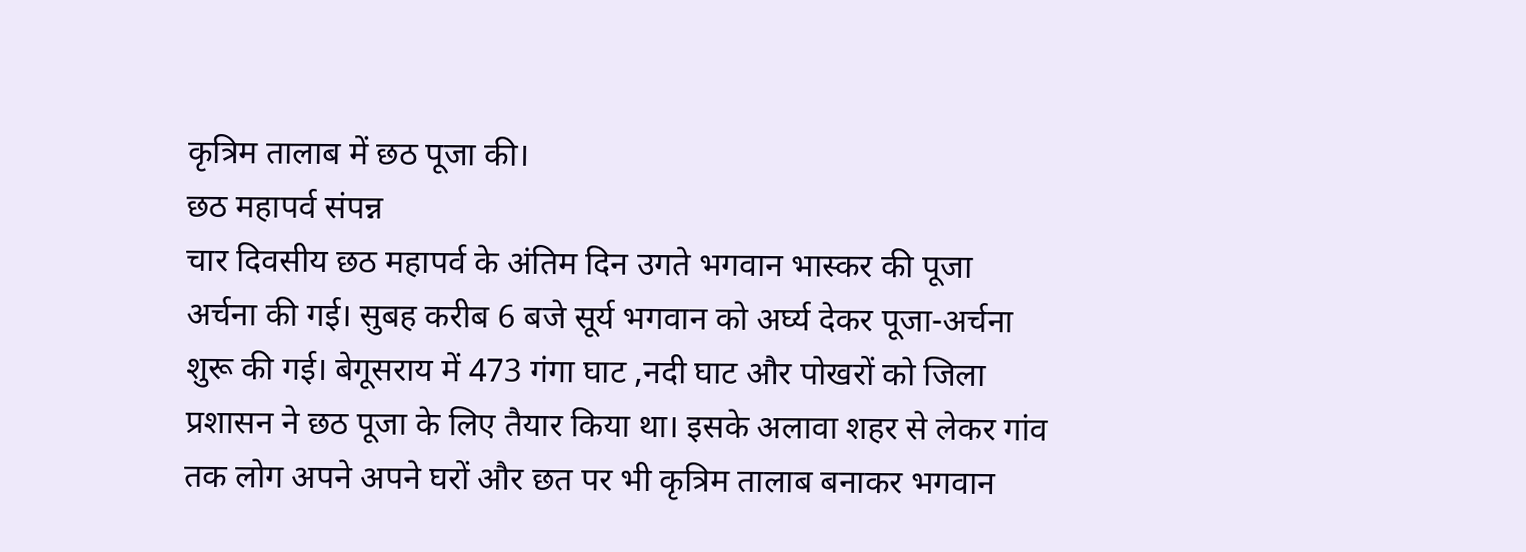कृत्रिम तालाब में छठ पूजा की।
छठ महापर्व संपन्न
चार दिवसीय छठ महापर्व के अंतिम दिन उगते भगवान भास्कर की पूजा अर्चना की गई। सुबह करीब 6 बजे सूर्य भगवान को अर्घ्य देकर पूजा-अर्चना शुरू की गई। बेगूसराय में 473 गंगा घाट ,नदी घाट और पोखरों को जिला प्रशासन ने छठ पूजा के लिए तैयार किया था। इसके अलावा शहर से लेकर गांव तक लोग अपने अपने घरों और छत पर भी कृत्रिम तालाब बनाकर भगवान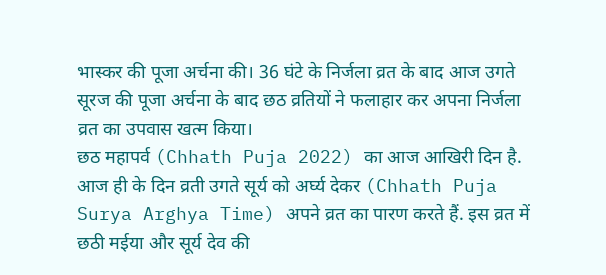भास्कर की पूजा अर्चना की। 36 घंटे के निर्जला व्रत के बाद आज उगते सूरज की पूजा अर्चना के बाद छठ व्रतियों ने फलाहार कर अपना निर्जला व्रत का उपवास खत्म किया।
छठ महापर्व (Chhath Puja 2022) का आज आखिरी दिन है. आज ही के दिन व्रती उगते सूर्य को अर्घ्य देकर (Chhath Puja Surya Arghya Time) अपने व्रत का पारण करते हैं. इस व्रत में छठी मईया और सूर्य देव की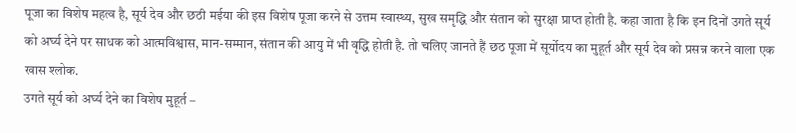पूजा का विशेष महत्व है, सूर्य देव और छठी मईया की इस विशेष पूजा करने से उत्तम स्वास्थ्य, सुख समृद्धि और संतान को सुरक्षा प्राप्त होती है. कहा जाता है कि इन दिनों उगते सूर्य को अर्घ्य देने पर साधक को आत्मविश्वास, मान-सम्मान, संतान की आयु में भी वृद्धि होती है. तो चलिए जानते हैं छठ पूजा में सूर्योदय का मुहूर्त और सूर्य देव को प्रसन्न करने वाला एक खास श्लोक.
उगते सूर्य को अर्घ्य देने का विशेष मुहूर्त –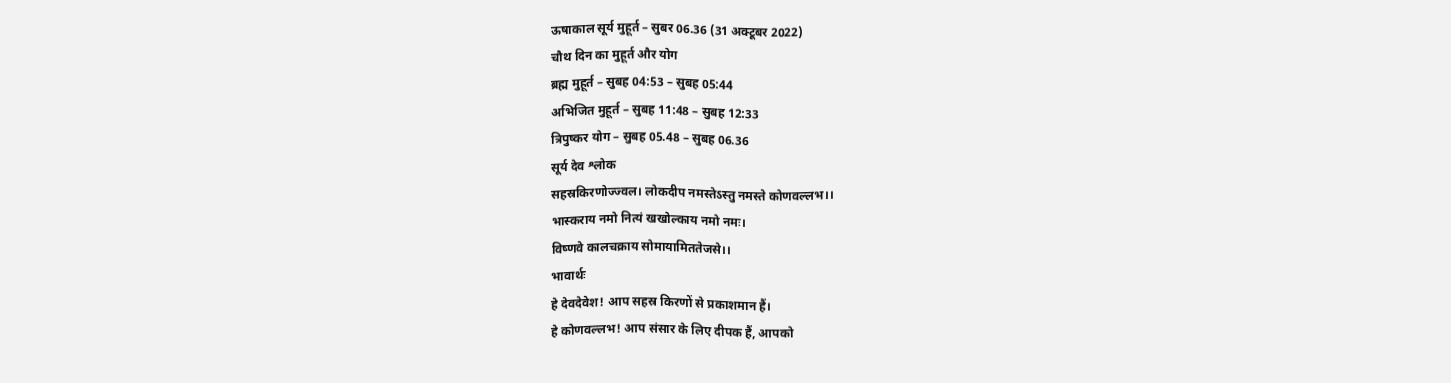ऊषाकाल सूर्य मुहूर्त – सुबर 06.36 (31 अक्टूबर 2022)
चौथ दिन का मुहूर्त और योग
ब्रह्म मुहूर्त – सुबह 04:53 – सुबह 05:44
अभिजित मुहूर्त – सुबह 11:48 – सुबह 12:33
त्रिपुष्कर योग – सुबह 05.48 – सुबह 06.36
सूर्य देव श्लोक
सहस्रकिरणोज्ज्वल। लोकदीप नमस्तेऽस्तु नमस्ते कोणवल्लभ।।
भास्कराय नमो नित्यं खखोल्काय नमो नमः।
विष्णवे कालचक्राय सोमायामिततेजसे।।
भावार्थः
हे देवदेवेश! आप सहस्र किरणों से प्रकाशमान हैं।
हे कोणवल्लभ! आप संसार के लिए दीपक हैं, आपको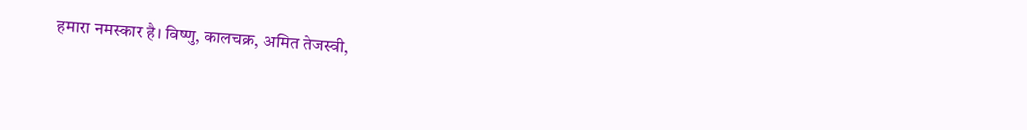हमारा नमस्कार है। विष्णु, कालचक्र, अमित तेजस्वी,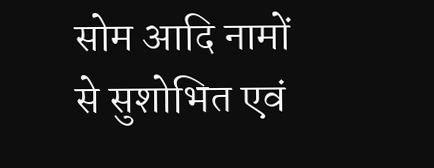सोम आदि नामों से सुशोभित एवं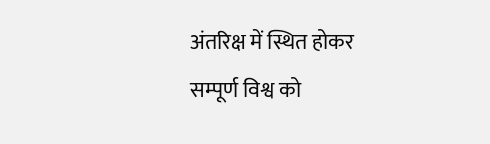अंतरिक्ष में स्थित होकर सम्पूर्ण विश्व को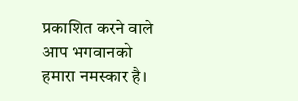प्रकाशित करने वाले आप भगवानको हमारा नमस्कार है।